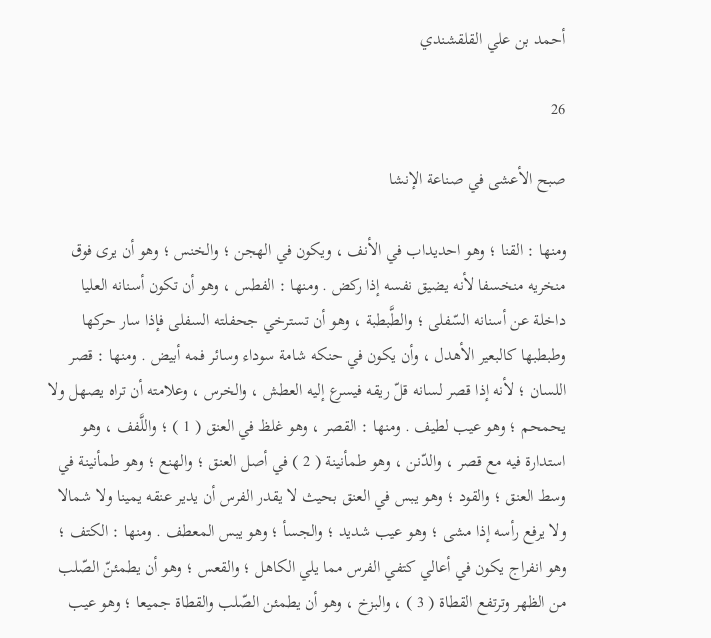أحمد بن علي القلقشندي

26

صبح الأعشى في صناعة الإنشا

ومنها : القنا ؛ وهو احديداب في الأنف ، ويكون في الهجن ؛ والخنس ؛ وهو أن يرى فوق منخريه منخسفا لأنه يضيق نفسه إذا ركض . ومنها : الفطس ، وهو أن تكون أسنانه العليا داخلة عن أسنانه السّفلى ؛ والطَّبطبة ، وهو أن تسترخي جحفلته السفلى فإذا سار حركها وطبطبها كالبعير الأهدل ، وأن يكون في حنكه شامة سوداء وسائر فمه أبيض . ومنها : قصر اللسان ؛ لأنه إذا قصر لسانه قلّ ريقه فيسرع إليه العطش ، والخرس ، وعلامته أن تراه يصهل ولا يحمحم ؛ وهو عيب لطيف . ومنها : القصر ، وهو غلظ في العنق ( 1 ) ؛ واللَّفف ، وهو استدارة فيه مع قصر ، والدّنن ، وهو طمأنينة ( 2 ) في أصل العنق ؛ والهنع ؛ وهو طمأنينة في وسط العنق ؛ والقود ؛ وهو يبس في العنق بحيث لا يقدر الفرس أن يدير عنقه يمينا ولا شمالا ولا يرفع رأسه إذا مشى ؛ وهو عيب شديد ؛ والجسأ ؛ وهو يبس المعطف . ومنها : الكتف ؛ وهو انفراج يكون في أعالي كتفي الفرس مما يلي الكاهل ؛ والقعس ؛ وهو أن يطمئنّ الصّلب من الظهر وترتفع القطاة ( 3 ) ، والبزخ ، وهو أن يطمئن الصّلب والقطاة جميعا ؛ وهو عيب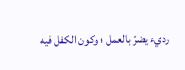رديء يضرّ بالعمل ؛ وكون الكفل فيه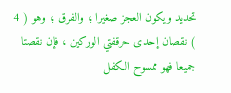تحديد ويكون العجز صغيرا ؛ والفرق ؛ وهو ( 4 ) نقصان إحدى حرقفتي الوركين ، فإن نقصتا جميعا فهو ممسوح الكفل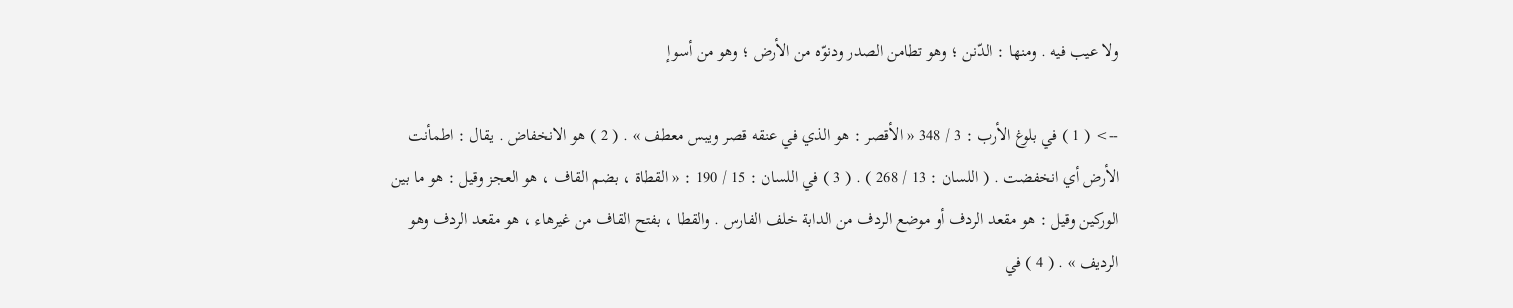ولا عيب فيه . ومنها : الدّنن ؛ وهو تطامن الصدر ودنوّه من الأرض ؛ وهو من أسوإ

--> ( 1 ) في بلوغ الأرب : 3 / 348 « الأقصر : هو الذي في عنقه قصر ويبس معطف » . ( 2 ) هو الانخفاض . يقال : اطمأنت الأرض أي انخفضت . ( اللسان : 13 / 268 ) . ( 3 ) في اللسان : 15 / 190 : « القطاة ، بضم القاف ، هو العجز وقيل : هو ما بين الوركين وقيل : هو مقعد الردف أو موضع الردف من الدابة خلف الفارس . والقطا ، بفتح القاف من غيرهاء ، هو مقعد الردف وهو الرديف » . ( 4 ) في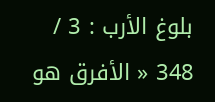بلوغ الأرب : 3 / 348 « الأفرق هو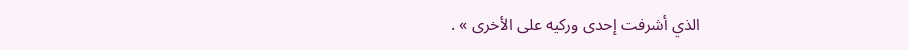الذي أشرفت إحدى وركيه على الأخرى » .